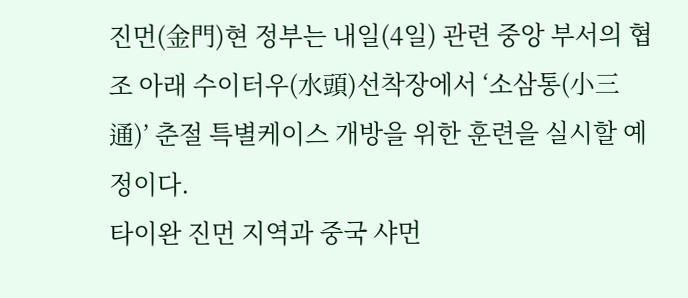진먼(金門)현 정부는 내일(4일) 관련 중앙 부서의 협조 아래 수이터우(水頭)선착장에서 ‘소삼통(小三通)’ 춘절 특별케이스 개방을 위한 훈련을 실시할 예정이다.
타이완 진먼 지역과 중국 샤먼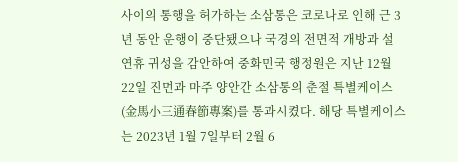사이의 통행을 허가하는 소삼통은 코로나로 인해 근 3년 동안 운행이 중단됐으나 국경의 전면적 개방과 설 연휴 귀성을 감안하여 중화민국 행정원은 지난 12월 22일 진먼과 마주 양안간 소삼통의 춘절 특별케이스(金馬小三通春節專案)를 통과시켰다. 해당 특별케이스는 2023년 1월 7일부터 2월 6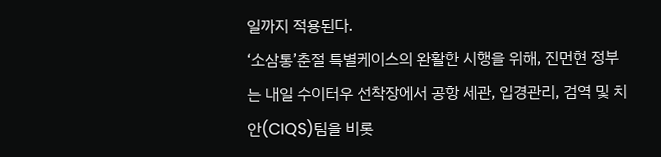일까지 적용된다.
‘소삼통’춘절 특별케이스의 완활한 시행을 위해, 진먼현 정부는 내일 수이터우 선착장에서 공항 세관, 입경관리, 검역 및 치안(CIQS)팀을 비롯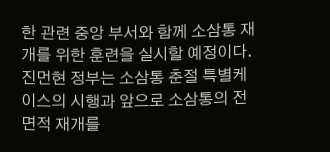한 관련 중앙 부서와 함께 소삼통 재개를 위한 훈련을 실시할 예정이다.
진먼현 정부는 소삼통 춘절 특별케이스의 시행과 앞으로 소삼통의 전면적 재개를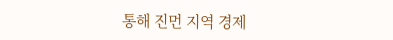통해 진먼 지역 경제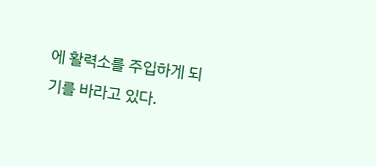에 활력소를 주입하게 되기를 바라고 있다.